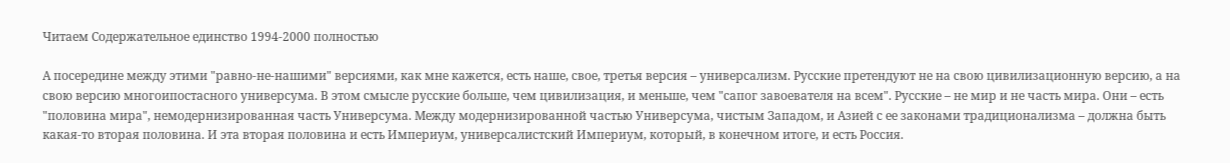Читаем Содержательное единство 1994-2000 полностью

А посередине между этими "равно-не-нашими" версиями, как мне кажется, есть наше, свое, третья версия – универсализм. Русские претендуют не на свою цивилизационную версию, а на свою версию многоипостасного универсума. В этом смысле русские больше, чем цивилизация, и меньше, чем "сапог завоевателя на всем". Русские – не мир и не часть мира. Они – есть "половина мира", немодернизированная часть Универсума. Между модернизированной частью Универсума, чистым Западом, и Азией с ее законами традиционализма – должна быть какая-то вторая половина. И эта вторая половина и есть Империум, универсалистский Империум, который, в конечном итоге, и есть Россия.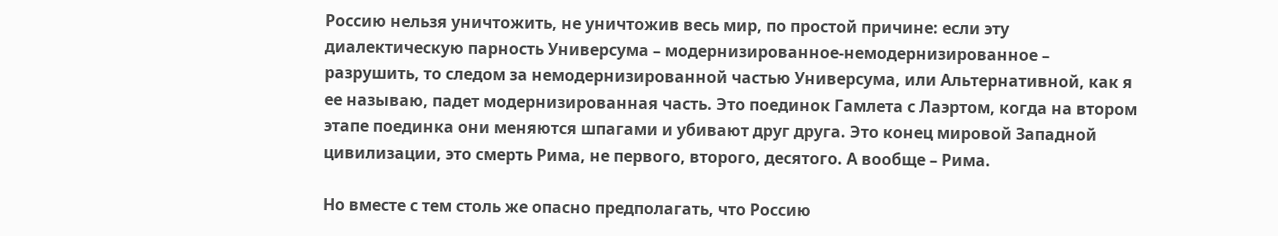Россию нельзя уничтожить, не уничтожив весь мир, по простой причине: если эту диалектическую парность Универсума – модернизированное-немодернизированное – разрушить, то следом за немодернизированной частью Универсума, или Альтернативной, как я ее называю, падет модернизированная часть. Это поединок Гамлета с Лаэртом, когда на втором этапе поединка они меняются шпагами и убивают друг друга. Это конец мировой Западной цивилизации, это смерть Рима, не первого, второго, десятого. А вообще – Рима.

Но вместе с тем столь же опасно предполагать, что Россию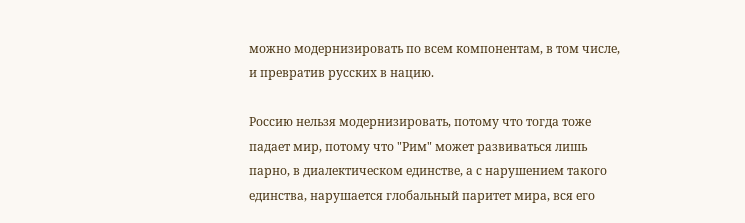можно модернизировать по всем компонентам, в том числе, и превратив русских в нацию.

Россию нельзя модернизировать, потому что тогда тоже падает мир, потому что "Рим" может развиваться лишь парно, в диалектическом единстве, а с нарушением такого единства, нарушается глобальный паритет мира, вся его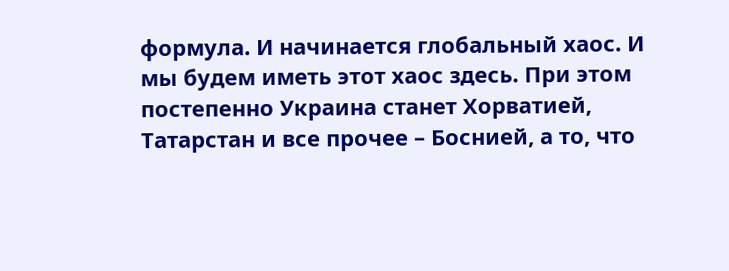формула. И начинается глобальный хаос. И мы будем иметь этот хаос здесь. При этом постепенно Украина станет Хорватией, Татарстан и все прочее – Боснией, а то, что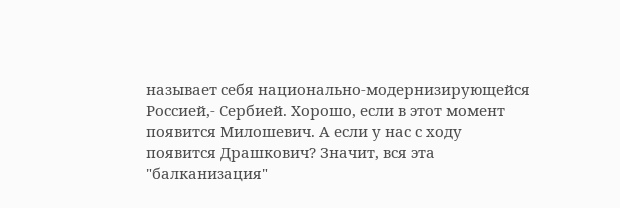называет себя национально-модернизирующейся Россией,- Сербией. Хорошо, если в этот момент появится Милошевич. А если у нас с ходу появится Драшкович? Значит, вся эта "балканизация"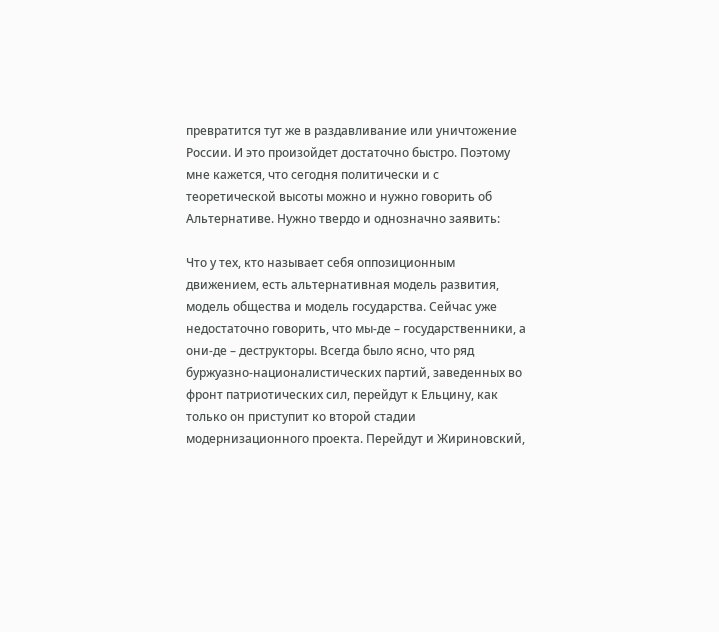превратится тут же в раздавливание или уничтожение России. И это произойдет достаточно быстро. Поэтому мне кажется, что сегодня политически и с теоретической высоты можно и нужно говорить об Альтернативе. Нужно твердо и однозначно заявить:

Что у тех, кто называет себя оппозиционным движением, есть альтернативная модель развития, модель общества и модель государства. Сейчас уже недостаточно говорить, что мы-де – государственники, а они-де – деструкторы. Всегда было ясно, что ряд буржуазно-националистических партий, заведенных во фронт патриотических сил, перейдут к Ельцину, как только он приступит ко второй стадии модернизационного проекта. Перейдут и Жириновский,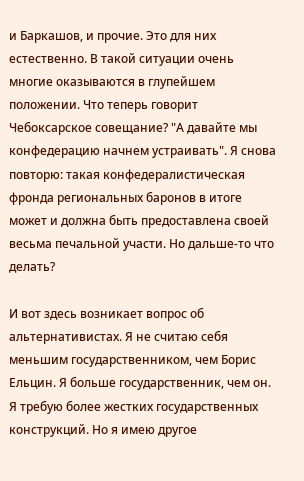и Баркашов, и прочие. Это для них естественно. В такой ситуации очень многие оказываются в глупейшем положении. Что теперь говорит Чебоксарское совещание? "А давайте мы конфедерацию начнем устраивать". Я снова повторю: такая конфедералистическая фронда региональных баронов в итоге может и должна быть предоставлена своей весьма печальной участи. Но дальше-то что делать?

И вот здесь возникает вопрос об альтернативистах. Я не считаю себя меньшим государственником, чем Борис Ельцин. Я больше государственник, чем он. Я требую более жестких государственных конструкций. Но я имею другое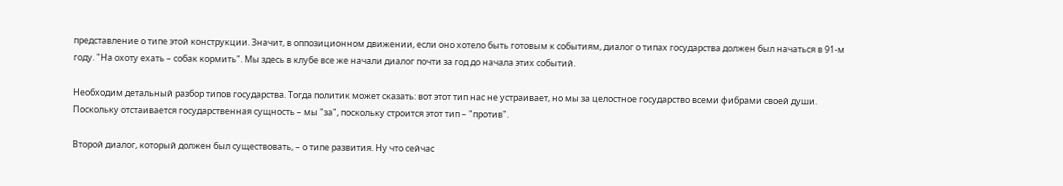представление о типе этой конструкции. Значит, в оппозиционном движении, если оно хотело быть готовым к событиям, диалог о типах государства должен был начаться в 91-м году. "На охоту ехать – собак кормить". Мы здесь в клубе все же начали диалог почти за год до начала этих событий.

Необходим детальный разбор типов государства. Тогда политик может сказать: вот этот тип нас не устраивает, но мы за целостное государство всеми фибрами своей души. Поскольку отстаивается государственная сущность – мы "за", поскольку строится этот тип – "против".

Второй диалог, который должен был существовать, – о типе развития. Ну что сейчас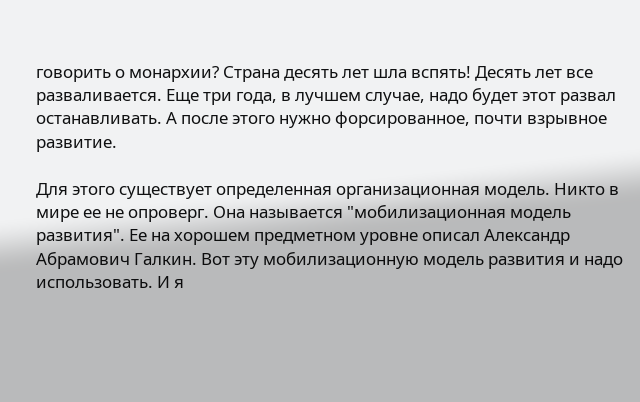говорить о монархии? Страна десять лет шла вспять! Десять лет все разваливается. Еще три года, в лучшем случае, надо будет этот развал останавливать. А после этого нужно форсированное, почти взрывное развитие.

Для этого существует определенная организационная модель. Никто в мире ее не опроверг. Она называется "мобилизационная модель развития". Ее на хорошем предметном уровне описал Александр Абрамович Галкин. Вот эту мобилизационную модель развития и надо использовать. И я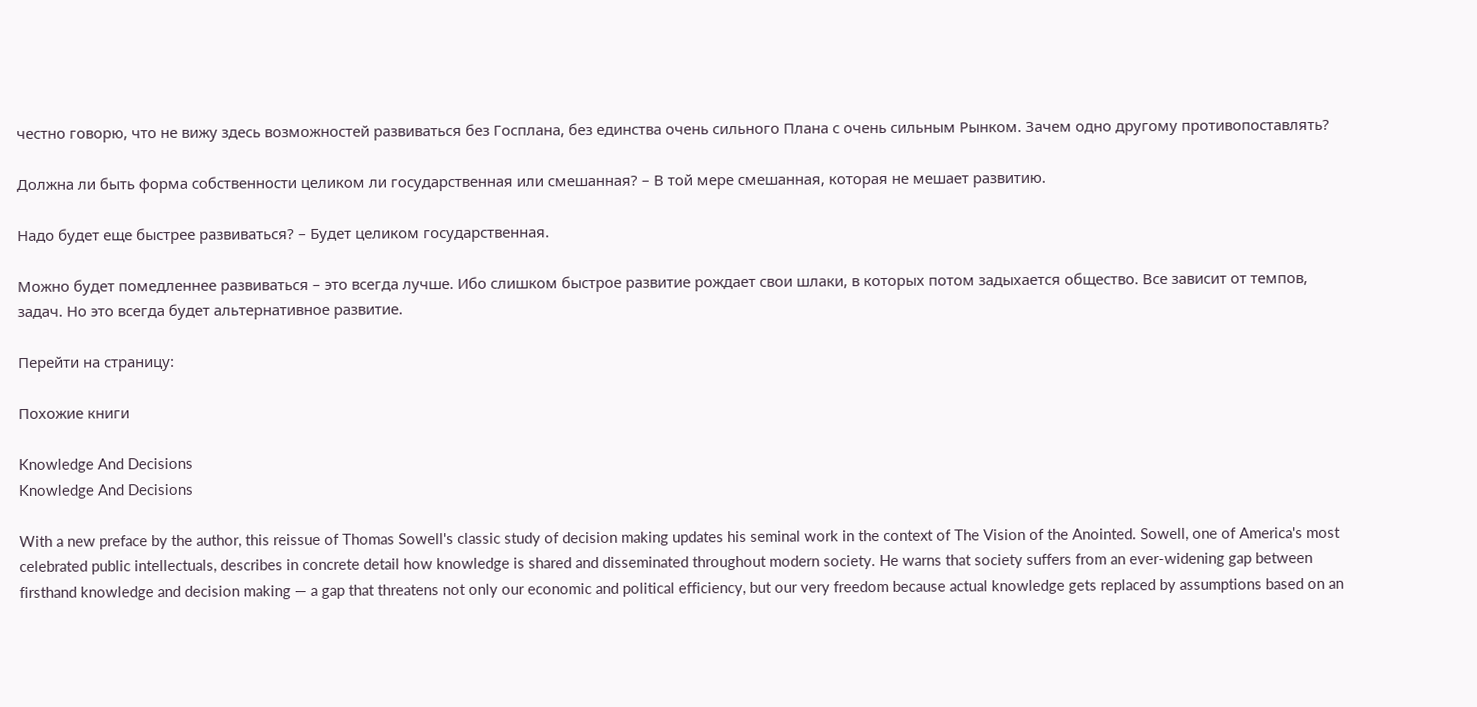честно говорю, что не вижу здесь возможностей развиваться без Госплана, без единства очень сильного Плана с очень сильным Рынком. Зачем одно другому противопоставлять?

Должна ли быть форма собственности целиком ли государственная или смешанная? – В той мере смешанная, которая не мешает развитию.

Надо будет еще быстрее развиваться? – Будет целиком государственная.

Можно будет помедленнее развиваться – это всегда лучше. Ибо слишком быстрое развитие рождает свои шлаки, в которых потом задыхается общество. Все зависит от темпов, задач. Но это всегда будет альтернативное развитие.

Перейти на страницу:

Похожие книги

Knowledge And Decisions
Knowledge And Decisions

With a new preface by the author, this reissue of Thomas Sowell's classic study of decision making updates his seminal work in the context of The Vision of the Anointed. Sowell, one of America's most celebrated public intellectuals, describes in concrete detail how knowledge is shared and disseminated throughout modern society. He warns that society suffers from an ever-widening gap between firsthand knowledge and decision making — a gap that threatens not only our economic and political efficiency, but our very freedom because actual knowledge gets replaced by assumptions based on an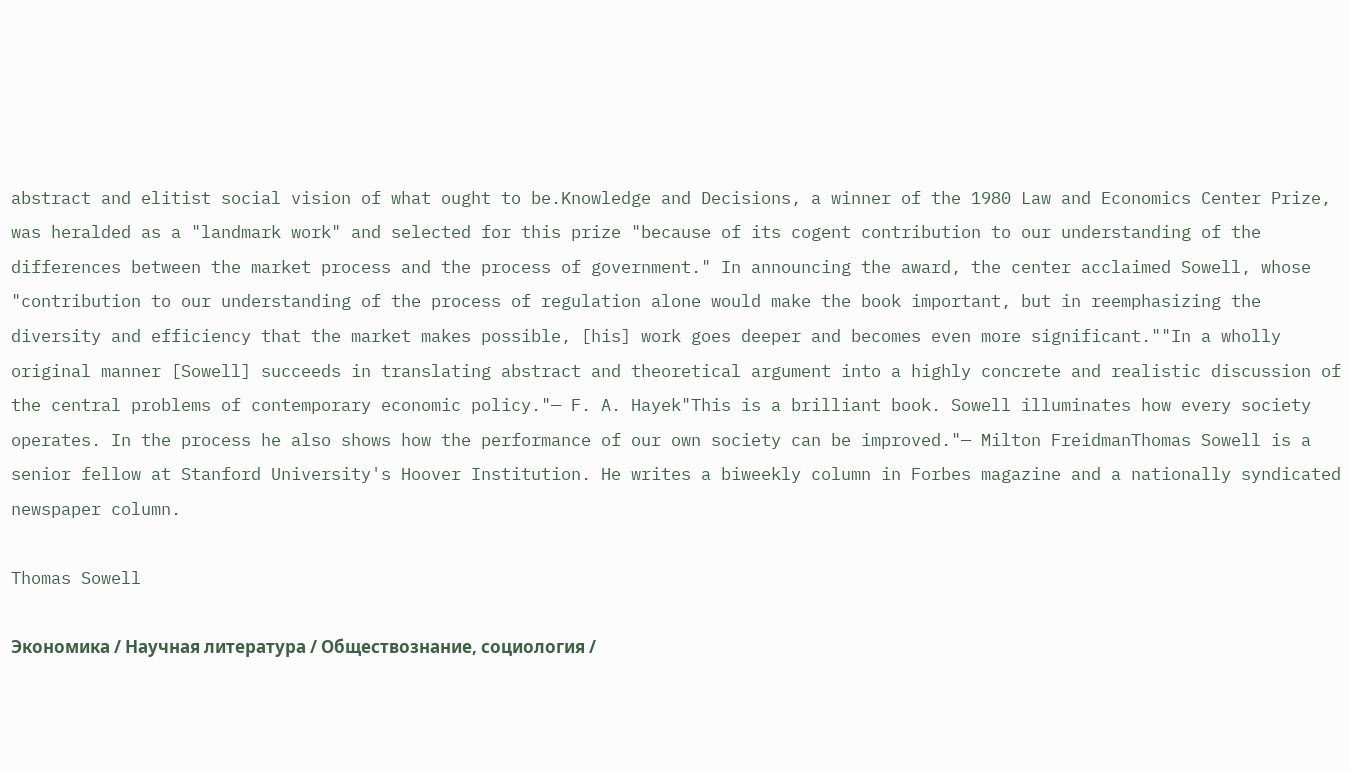abstract and elitist social vision of what ought to be.Knowledge and Decisions, a winner of the 1980 Law and Economics Center Prize, was heralded as a "landmark work" and selected for this prize "because of its cogent contribution to our understanding of the differences between the market process and the process of government." In announcing the award, the center acclaimed Sowell, whose "contribution to our understanding of the process of regulation alone would make the book important, but in reemphasizing the diversity and efficiency that the market makes possible, [his] work goes deeper and becomes even more significant.""In a wholly original manner [Sowell] succeeds in translating abstract and theoretical argument into a highly concrete and realistic discussion of the central problems of contemporary economic policy."— F. A. Hayek"This is a brilliant book. Sowell illuminates how every society operates. In the process he also shows how the performance of our own society can be improved."— Milton FreidmanThomas Sowell is a senior fellow at Stanford University's Hoover Institution. He writes a biweekly column in Forbes magazine and a nationally syndicated newspaper column.

Thomas Sowell

Экономика / Научная литература / Обществознание, социология /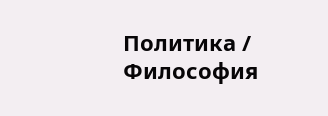Политика / Философия